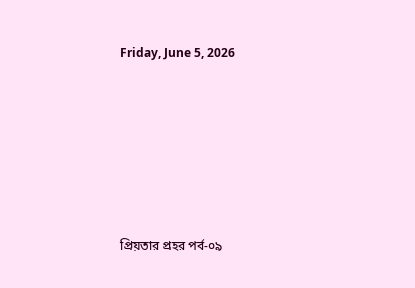Friday, June 5, 2026







প্রিয়তার প্রহর পর্ব-০৯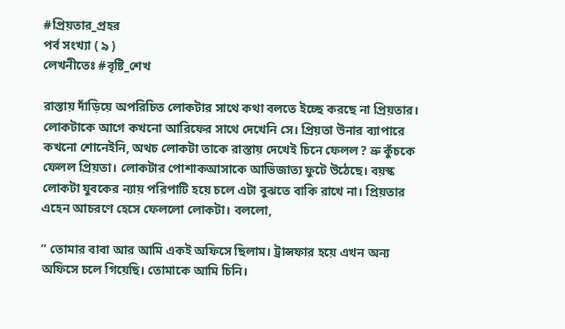#প্রিয়তার_প্রহর
পর্ব সংখ্যা ( ৯ )
লেখনীতেঃ #বৃষ্টি_শেখ

রাস্তায় দাঁড়িয়ে অপরিচিত লোকটার সাথে কথা বলতে ইচ্ছে করছে না প্রিয়তার। লোকটাকে আগে কখনো আরিফের সাথে দেখেনি সে। প্রিয়তা উনার ব্যাপারে কখনো শোনেইনি, অথচ লোকটা তাকে রাস্তায় দেখেই চিনে ফেলল? ভ্রু কুঁচকে ফেলল প্রিয়তা। লোকটার পোশাকআসাকে আভিজাত্য ফুটে উঠেছে। বয়স্ক লোকটা যুবকের ন্যায় পরিপাটি হয়ে চলে এটা বুঝতে বাকি রাখে না। প্রিয়তার এহেন আচরণে হেসে ফেললো লোকটা। বললো,

” তোমার বাবা আর আমি একই অফিসে ছিলাম। ট্রান্সফার হয়ে এখন অন্য অফিসে চলে গিয়েছি। তোমাকে আমি চিনি।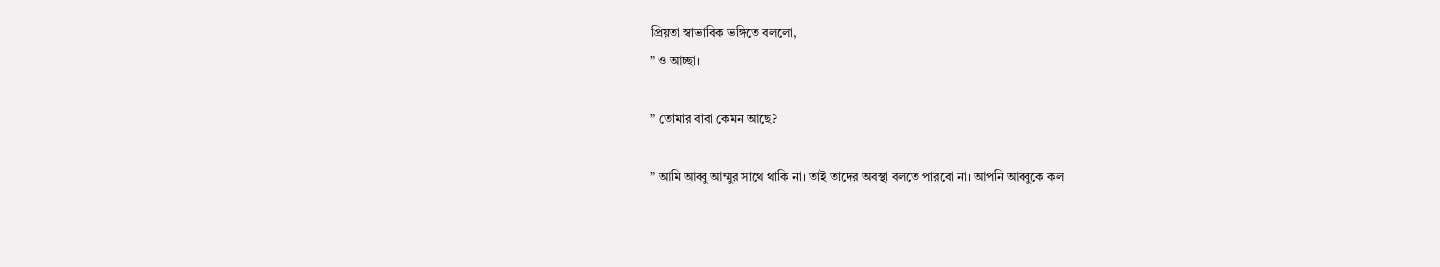প্রিয়তা স্বাভাবিক ভঙ্গিতে বললো,
” ও আচ্ছা।

” তোমার বাবা কেমন আছে?

” আমি আব্বু আম্মুর সাথে থাকি না। তাই তাদের অবস্থা বলতে পারবো না। আপনি আব্বুকে কল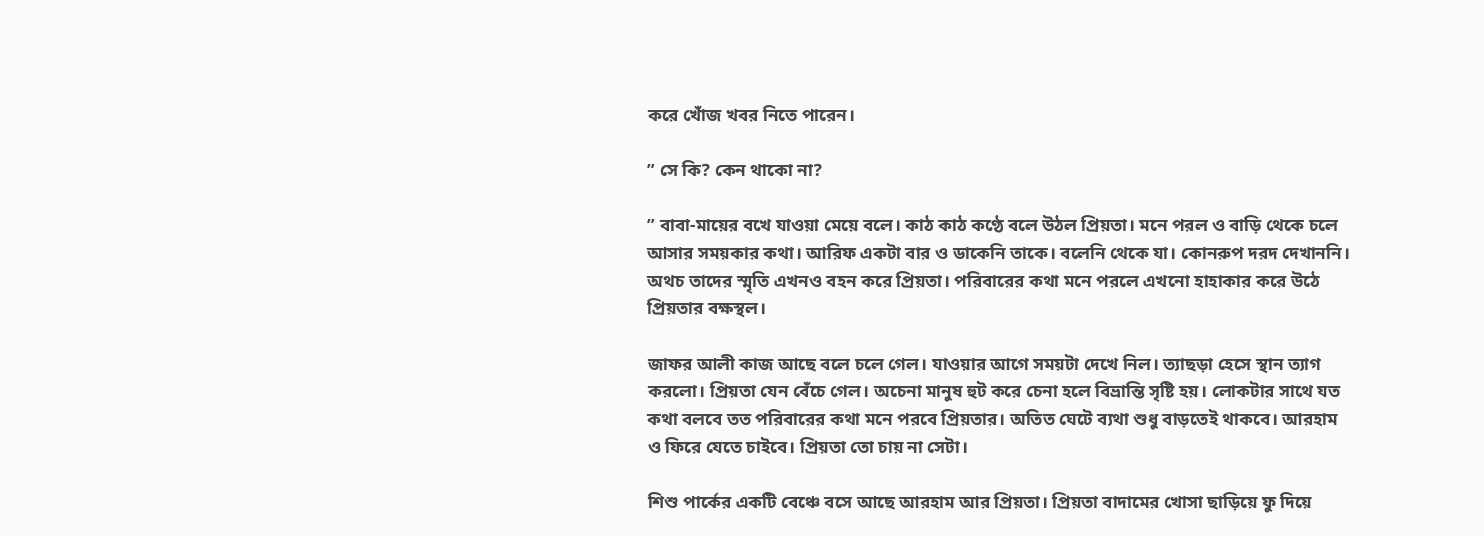করে খোঁজ খবর নিতে পারেন।

” সে কি? কেন থাকো না?

” বাবা-মায়ের বখে যাওয়া মেয়ে বলে। কাঠ কাঠ কণ্ঠে বলে উঠল প্রিয়তা। মনে পরল ও বাড়ি থেকে চলে আসার সময়কার কথা। আরিফ একটা বার ও ডাকেনি তাকে। বলেনি থেকে যা। কোনরুপ দরদ দেখাননি। অথচ তাদের স্মৃতি এখনও বহন করে প্রিয়তা। পরিবারের কথা মনে পরলে এখনো হাহাকার করে উঠে প্রিয়তার বক্ষস্থল।

জাফর আলী কাজ আছে বলে চলে গেল। যাওয়ার আগে সময়টা দেখে নিল। ত্যাছড়া হেসে স্থান ত্যাগ করলো। প্রিয়তা যেন বেঁচে গেল। অচেনা মানুষ হুট করে চেনা হলে বিভ্রান্তি সৃষ্টি হয়। লোকটার সাথে যত কথা বলবে তত পরিবারের কথা মনে পরবে প্রিয়তার। অতিত ঘেটে ব্যথা শুধু বাড়তেই থাকবে। আরহাম ও ফিরে যেতে চাইবে। প্রিয়তা তো চায় না সেটা।

শিশু পার্কের একটি বেঞ্চে বসে আছে আরহাম আর প্রিয়তা। প্রিয়তা বাদামের খোসা ছাড়িয়ে ফু দিয়ে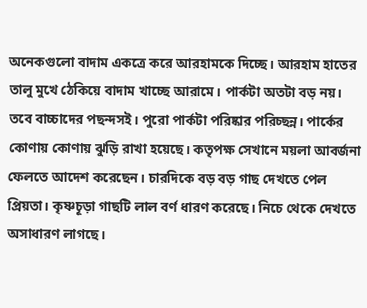অনেকগুলো বাদাম একত্রে করে আরহামকে দিচ্ছে। আরহাম হাতের তালু মুখে ঠেকিয়ে বাদাম খাচ্ছে আরামে। পার্কটা অতটা বড় নয়। তবে বাচ্চাদের পছন্দসই। পুরো পার্কটা পরিষ্কার পরিচ্ছন্ন। পার্কের কোণায় কোণায় ঝুড়ি রাখা হয়েছে। কতৃপক্ষ সেখানে ময়লা আবর্জনা ফেলতে আদেশ করেছেন। চারদিকে বড় বড় গাছ দেখতে পেল প্রিয়তা। কৃষ্ণচূড়া গাছটি লাল বর্ণ ধারণ করেছে। নিচে থেকে দেখতে অসাধারণ লাগছে।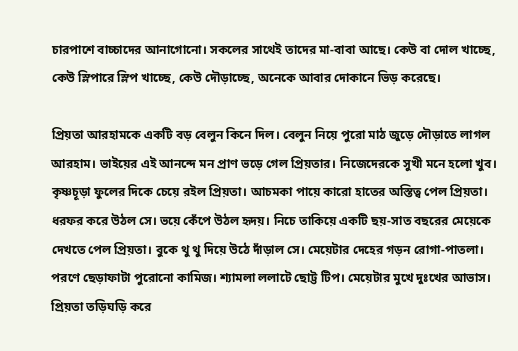চারপাশে বাচ্চাদের আনাগোনো। সকলের সাথেই তাদের মা-বাবা আছে। কেউ বা দোল খাচ্ছে, কেউ স্লিপারে স্লিপ খাচ্ছে, কেউ দৌড়াচ্ছে, অনেকে আবার দোকানে ভিড় করেছে।

প্রিয়তা আরহামকে একটি বড় বেলুন কিনে দিল। বেলুন নিয়ে পুরো মাঠ জুড়ে দৌড়াতে লাগল আরহাম। ভাইয়ের এই আনন্দে মন প্রাণ ভড়ে গেল প্রিয়তার। নিজেদেরকে সুখী মনে হলো খুব। কৃষ্ণচূড়া ফুলের দিকে চেয়ে রইল প্রিয়তা। আচমকা পায়ে কারো হাতের অস্তিত্ব পেল প্রিয়তা। ধরফর করে উঠল সে। ভয়ে কেঁপে উঠল হৃদয়। নিচে তাকিয়ে একটি ছয়-সাত বছরের মেয়েকে দেখতে পেল প্রিয়তা। বুকে থু থু দিয়ে উঠে দাঁড়াল সে। মেয়েটার দেহের গড়ন রোগা-পাতলা। পরণে ছেড়াফাটা পুরোনো কামিজ। শ্যামলা ললাটে ছোট্ট টিপ। মেয়েটার মুখে দুঃখের আভাস। প্রিয়তা তড়িঘড়ি করে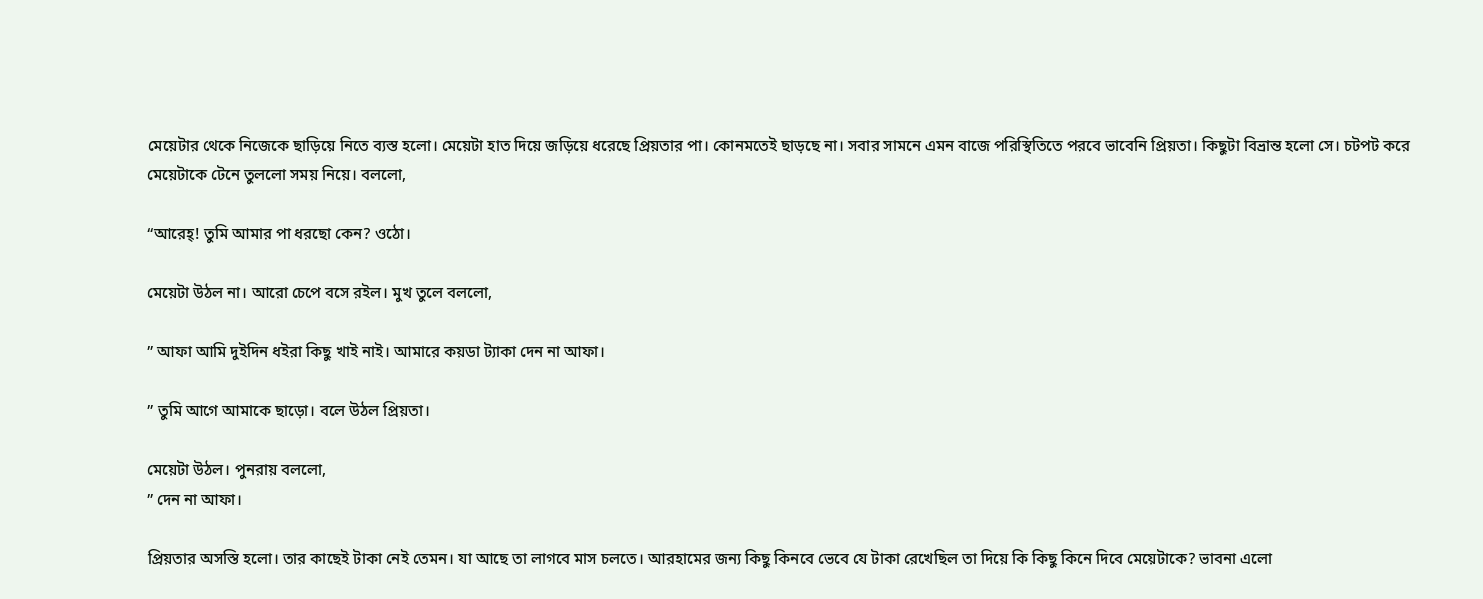মেয়েটার থেকে নিজেকে ছাড়িয়ে নিতে ব্যস্ত হলো। মেয়েটা হাত দিয়ে জড়িয়ে ধরেছে প্রিয়তার পা। কোনমতেই ছাড়ছে না। সবার সামনে এমন বাজে পরিস্থিতিতে পরবে ভাবেনি প্রিয়তা। কিছুটা বিভ্রান্ত হলো সে। চটপট করে মেয়েটাকে টেনে তুললো সময় নিয়ে। বললো,

“আরেহ্! তুমি আমার পা ধরছো কেন? ওঠো।

মেয়েটা উঠল না। আরো চেপে বসে রইল। মুখ তুলে বললো,

” আফা আমি দুইদিন ধইরা কিছু খাই নাই। আমারে কয়ডা ট্যাকা দেন না আফা।

” তুমি আগে আমাকে ছাড়ো। বলে উঠল প্রিয়তা।

মেয়েটা উঠল। পুনরায় বললো,
” দেন না আফা।

প্রিয়তার অসস্তি হলো। তার কাছেই টাকা নেই তেমন। যা আছে তা লাগবে মাস চলতে। আরহামের জন্য কিছু কিনবে ভেবে যে টাকা রেখেছিল তা দিয়ে কি কিছু কিনে দিবে মেয়েটাকে? ভাবনা এলো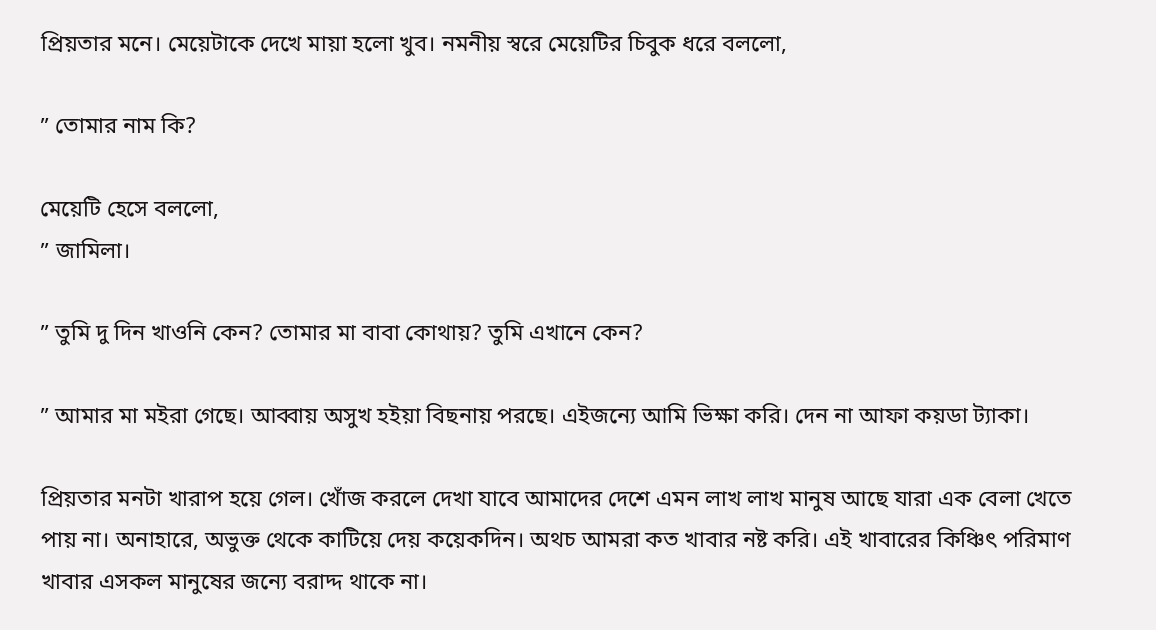প্রিয়তার মনে। মেয়েটাকে দেখে মায়া হলো খুব। নমনীয় স্বরে মেয়েটির চিবুক ধরে বললো,

” তোমার নাম কি?

মেয়েটি হেসে বললো,
” জামিলা।

” তুমি দু দিন খাওনি কেন? তোমার মা বাবা কোথায়? তুমি এখানে কেন?

” আমার মা মইরা গেছে। আব্বায় অসুখ হইয়া বিছনায় পরছে। এইজন্যে আমি ভিক্ষা করি। দেন না আফা কয়ডা ট্যাকা।

প্রিয়তার মনটা খারাপ হয়ে গেল। খোঁজ করলে দেখা যাবে আমাদের দেশে এমন লাখ লাখ মানুষ আছে যারা এক বেলা খেতে পায় না। অনাহারে, অভুক্ত থেকে কাটিয়ে দেয় কয়েকদিন। অথচ আমরা কত খাবার নষ্ট করি। এই খাবারের কিঞ্চিৎ পরিমাণ খাবার এসকল মানুষের জন্যে বরাদ্দ থাকে না।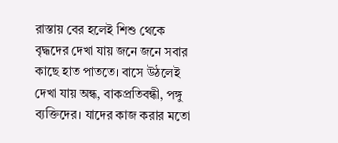রাস্তায় বের হলেই শিশু থেকে বৃদ্ধদের দেখা যায় জনে জনে সবার কাছে হাত পাততে। বাসে উঠলেই দেখা যায় অন্ধ, বাকপ্রতিবন্ধী, পঙ্গু ব্যক্তিদের। যাদের কাজ করার মতো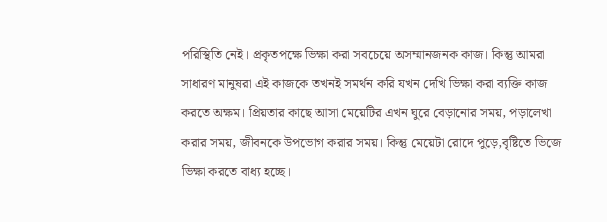পরিস্থিতি নেই। প্রকৃতপক্ষে ভিক্ষা করা সবচেয়ে অসম্মানজনক কাজ। কিন্তু আমরা সাধারণ মানুষরা এই কাজকে তখনই সমর্থন করি যখন দেখি ভিক্ষা করা ব্যক্তি কাজ করতে অক্ষম। প্রিয়তার কাছে আসা মেয়েটির এখন ঘুরে বেড়ানোর সময়, পড়ালেখা করার সময়, জীবনকে উপভোগ করার সময়। কিন্তু মেয়েটা রোদে পুড়ে,বৃষ্টিতে ভিজে ভিক্ষা করতে বাধ্য হচ্ছে।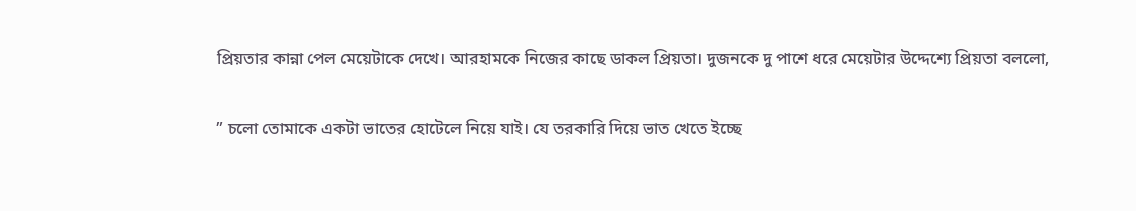প্রিয়তার কান্না পেল মেয়েটাকে দেখে। আরহামকে নিজের কাছে ডাকল প্রিয়তা। দুজনকে দু পাশে ধরে মেয়েটার উদ্দেশ্যে প্রিয়তা বললো,

” চলো তোমাকে একটা ভাতের হোটেলে নিয়ে যাই। যে তরকারি দিয়ে ভাত খেতে ইচ্ছে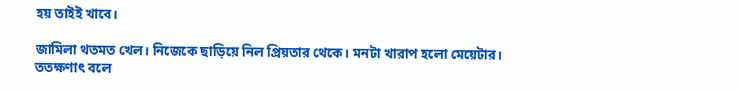হয় তাইই খাবে।

জামিলা থতমত খেল। নিজেকে ছাড়িয়ে নিল প্রিয়তার থেকে। মনটা খারাপ হলো মেয়েটার। ততক্ষণাৎ বলে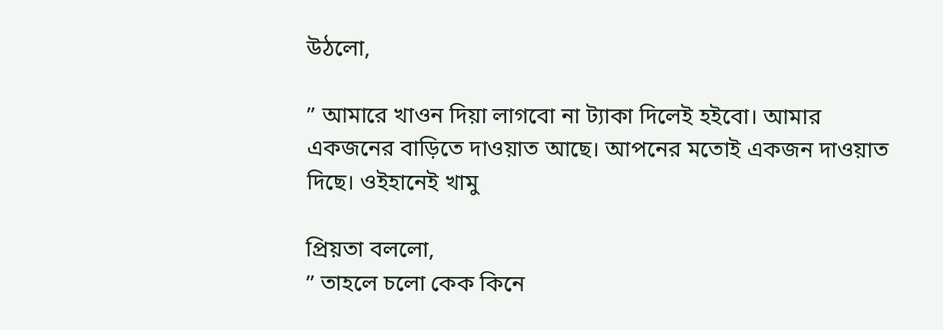উঠলো,

” আমারে খাওন দিয়া লাগবো না ট্যাকা দিলেই হইবো। আমার একজনের বাড়িতে দাওয়াত আছে। আপনের মতোই একজন দাওয়াত দিছে। ওইহানেই খামু

প্রিয়তা বললো,
” তাহলে চলো কেক কিনে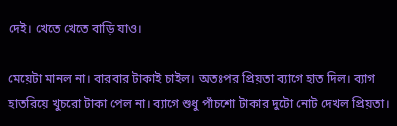দেই। খেতে খেতে বাড়ি যাও।

মেয়েটা মানল না। বারবার টাকাই চাইল। অতঃপর প্রিয়তা ব্যাগে হাত দিল। ব্যাগ হাতরিয়ে খুচরো টাকা পেল না। ব্যাগে শুধু পাঁচশো টাকার দুটো নোট দেখল প্রিয়তা।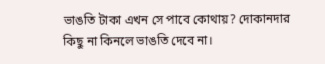ভাঙতি টাকা এখন সে পাবে কোথায়? দোকানদার কিছু না কিনলে ভাঙতি দেবে না।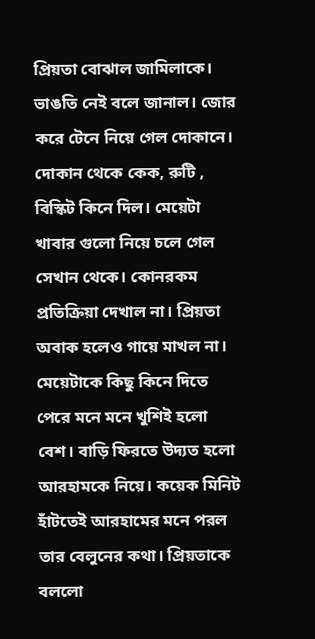প্রিয়তা বোঝাল জামিলাকে। ভাঙতি নেই বলে জানাল। জোর করে টেনে নিয়ে গেল দোকানে। দোকান থেকে কেক, রুটি , বিস্কিট কিনে দিল। মেয়েটা খাবার গুলো নিয়ে চলে গেল সেখান থেকে। কোনরকম প্রতিক্রিয়া দেখাল না। প্রিয়তা অবাক হলেও গায়ে মাখল না। মেয়েটাকে কিছু কিনে দিতে পেরে মনে মনে খুশিই হলো বেশ। বাড়ি ফিরতে উদ্যত হলো আরহামকে নিয়ে। কয়েক মিনিট হাঁটতেই আরহামের মনে পরল তার বেলুনের কথা। প্রিয়তাকে বললো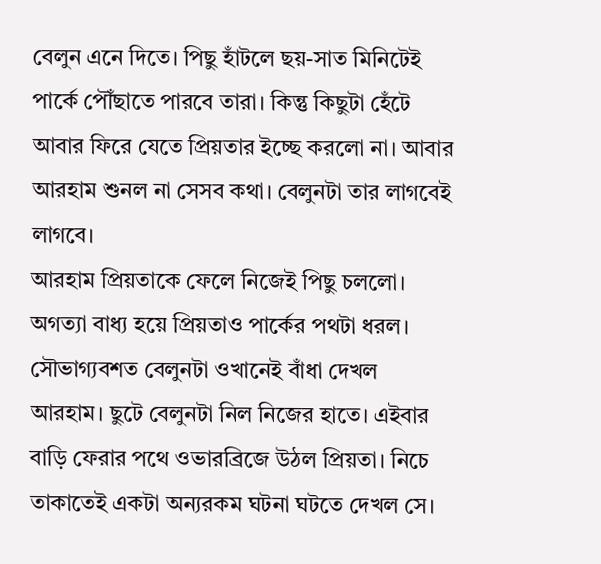বেলুন এনে দিতে। পিছু হাঁটলে ছয়-সাত মিনিটেই পার্কে পৌঁছাতে পারবে তারা। কিন্তু কিছুটা হেঁটে আবার ফিরে যেতে প্রিয়তার ইচ্ছে করলো না। আবার আরহাম শুনল না সেসব কথা। বেলুনটা তার লাগবেই লাগবে।
আরহাম প্রিয়তাকে ফেলে নিজেই পিছু চললো। অগত্যা বাধ্য হয়ে প্রিয়তাও পার্কের পথটা ধরল। সৌভাগ্যবশত বেলুনটা ওখানেই বাঁধা দেখল আরহাম। ছুটে বেলুনটা নিল নিজের হাতে। এইবার বাড়ি ফেরার পথে ওভারব্রিজে উঠল প্রিয়তা। নিচে তাকাতেই একটা অন্যরকম ঘটনা ঘটতে দেখল সে।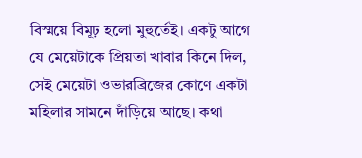বিস্ময়ে বিমূঢ় হলো মুহুর্তেই। একটু আগে যে মেয়েটাকে প্রিয়তা খাবার কিনে দিল, সেই মেয়েটা ওভারব্রিজের কোণে একটা মহিলার সামনে দাঁড়িয়ে আছে। কথা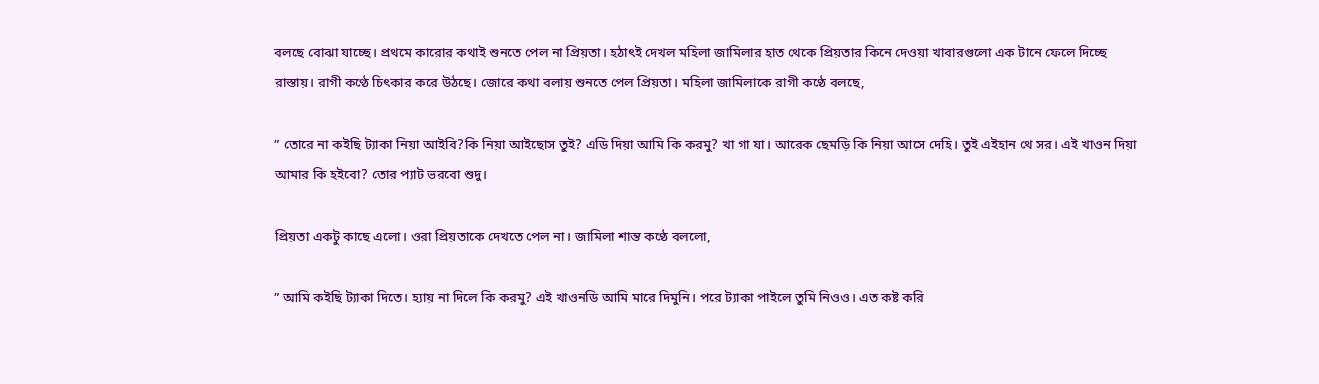বলছে বোঝা যাচ্ছে। প্রথমে কারোর কথাই শুনতে পেল না প্রিয়তা। হঠাৎই দেখল মহিলা জামিলার হাত থেকে প্রিয়তার কিনে দেওয়া খাবারগুলো এক টানে ফেলে দিচ্ছে রাস্তায়। রাগী কণ্ঠে চিৎকার করে উঠছে। জোরে কথা বলায় শুনতে পেল প্রিয়তা। মহিলা জামিলাকে রাগী কণ্ঠে বলছে,

” তোরে না কইছি ট্যাকা নিয়া আইবি?কি নিয়া আইছোস তুই? এডি দিয়া আমি কি করমু? খা গা যা। আরেক ছেমড়ি কি নিয়া আসে দেহি। তুই এইহান থে সর। এই খাওন দিয়া আমার কি হইবো? তোর প্যাট ভরবো শুদু।

প্রিয়তা একটু কাছে এলো। ওরা প্রিয়তাকে দেখতে পেল না। জামিলা শান্ত কণ্ঠে বললো,

” আমি কইছি ট্যাকা দিতে। হ্যায় না দিলে কি করমু? এই খাওনডি আমি মারে দিমুনি। পরে ট্যাকা পাইলে তুমি নিওও। এত কষ্ট করি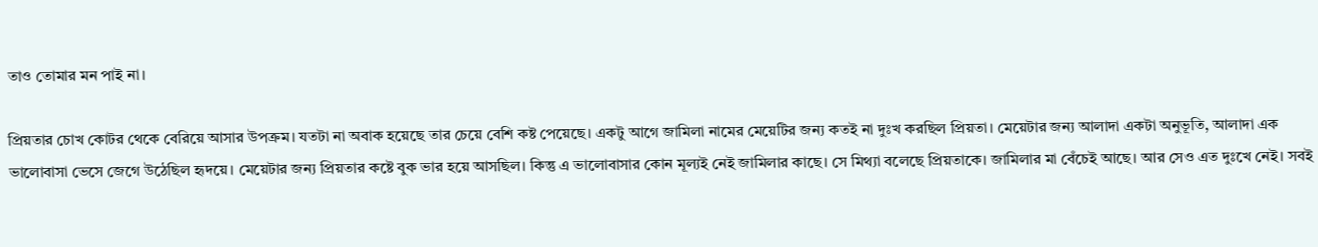তাও তোমার মন পাই না।

প্রিয়তার চোখ কোটর থেকে বেরিয়ে আসার উপক্রম। যতটা না অবাক হয়েছে তার চেয়ে বেশি কষ্ট পেয়েছে। একটু আগে জামিলা নামের মেয়েটির জন্য কতই না দুঃখ করছিল প্রিয়তা। মেয়েটার জন্য আলাদা একটা অনুভূতি, আলাদা এক ভালোবাসা ভেসে জেগে উঠেছিল হৃদয়ে। মেয়েটার জন্য প্রিয়তার কষ্টে বুক ভার হয়ে আসছিল। কিন্তু এ ভালোবাসার কোন মূল্যই নেই জামিলার কাছে। সে মিথ্যা বলেছে প্রিয়তাকে। জামিলার মা বেঁচেই আছে। আর সেও এত দুঃখে নেই। সবই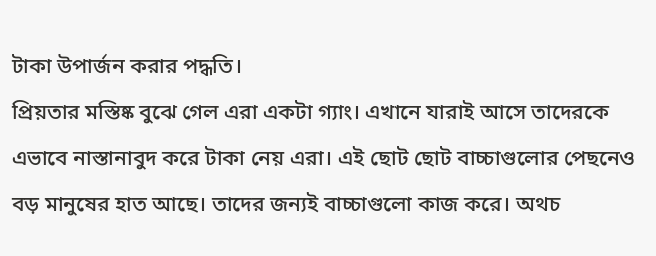টাকা উপার্জন করার পদ্ধতি।
প্রিয়তার মস্তিষ্ক বুঝে গেল এরা একটা গ্যাং। এখানে যারাই আসে তাদেরকে এভাবে নাস্তানাবুদ করে টাকা নেয় এরা। এই ছোট ছোট বাচ্চাগুলোর পেছনেও বড় মানুষের হাত আছে। তাদের জন্যই বাচ্চাগুলো কাজ করে। অথচ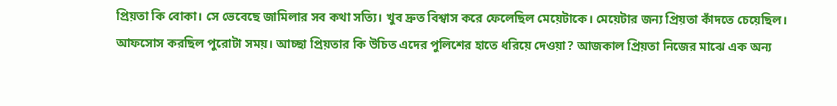প্রিয়তা কি বোকা। সে ভেবেছে জামিলার সব কথা সত্যি। খুব দ্রুত বিশ্বাস করে ফেলেছিল মেয়েটাকে। মেয়েটার জন্য প্রিয়তা কাঁদতে চেয়েছিল। আফসোস করছিল পুরোটা সময়। আচ্ছা প্রিয়তার কি উচিত এদের পুলিশের হাতে ধরিয়ে দেওয়া? আজকাল প্রিয়তা নিজের মাঝে এক অন্য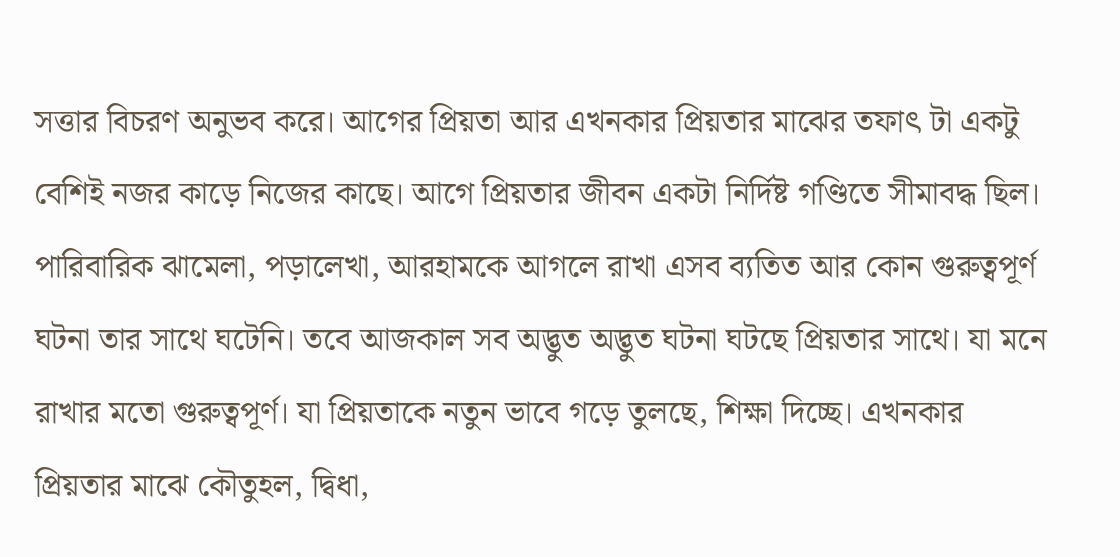সত্তার বিচরণ অনুভব করে। আগের প্রিয়তা আর এখনকার প্রিয়তার মাঝের তফাৎ টা একটু বেশিই নজর কাড়ে নিজের কাছে। আগে প্রিয়তার জীবন একটা নির্দিষ্ট গণ্ডিতে সীমাবদ্ধ ছিল। পারিবারিক ঝামেলা, পড়ালেখা, আরহামকে আগলে রাখা এসব ব্যতিত আর কোন গুরুত্বপূর্ণ ঘটনা তার সাথে ঘটেনি। তবে আজকাল সব অদ্ভুত অদ্ভুত ঘটনা ঘটছে প্রিয়তার সাথে। যা মনে রাখার মতো গুরুত্বপূর্ণ। যা প্রিয়তাকে নতুন ভাবে গড়ে তুলছে, শিক্ষা দিচ্ছে। এখনকার প্রিয়তার মাঝে কৌতুহল, দ্বিধা,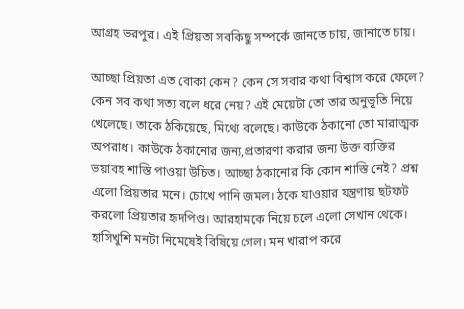আগ্রহ ভরপুর। এই প্রিয়তা সবকিছু সম্পর্কে জানতে চায়, জানাতে চায়।

আচ্ছা প্রিয়তা এত বোকা কেন? কেন সে সবার কথা বিশ্বাস করে ফেলে? কেন সব কথা সত্য বলে ধরে নেয়? এই মেয়েটা তো তার অনুভূতি নিয়ে খেলেছে। তাকে ঠকিয়েছে, মিথ্যে বলেছে। কাউকে ঠকানো তো মারাত্মক অপরাধ। কাউকে ঠকানোর জন্য,প্রতারণা করার জন্য উক্ত ব্যক্তির ভয়াবহ শাস্তি পাওয়া উচিত। আচ্ছা ঠকানোর কি কোন শাস্তি নেই? প্রশ্ন এলো প্রিয়তার মনে। চোখে পানি জমল। ঠকে যাওয়ার যন্ত্রণায় ছটফট করলো প্রিয়তার হৃদপিণ্ড। আরহামকে নিয়ে চলে এলো সেখান থেকে। হাসিখুশি মনটা নিমেষেই বিষিয়ে গেল। মন খারাপ করে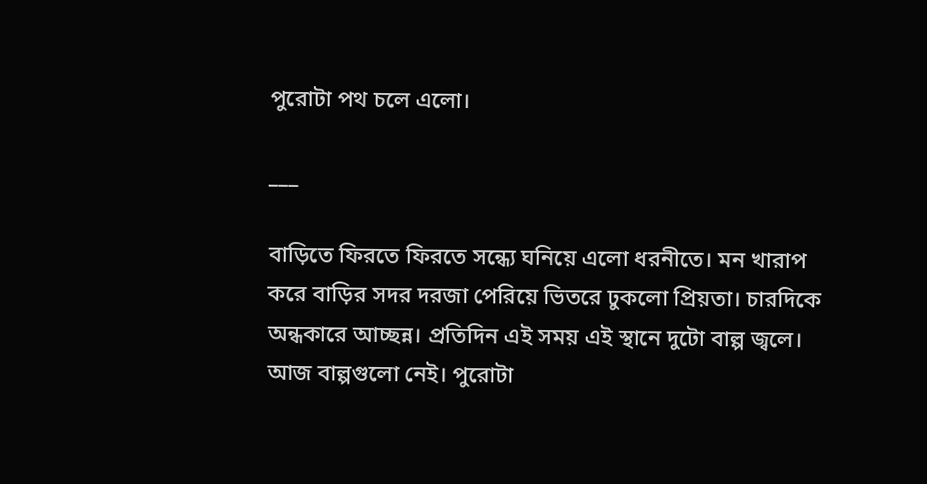পুরোটা পথ চলে এলো।

___

বাড়িতে ফিরতে ফিরতে সন্ধ্যে ঘনিয়ে এলো ধরনীতে। মন খারাপ করে বাড়ির সদর দরজা পেরিয়ে ভিতরে ঢুকলো প্রিয়তা। চারদিকে অন্ধকারে আচ্ছন্ন। প্রতিদিন এই সময় এই স্থানে দুটো বাল্প জ্বলে। আজ বাল্পগুলো নেই। পুরোটা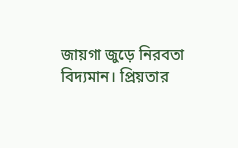জায়গা জুড়ে নিরবতা বিদ্যমান। প্রিয়তার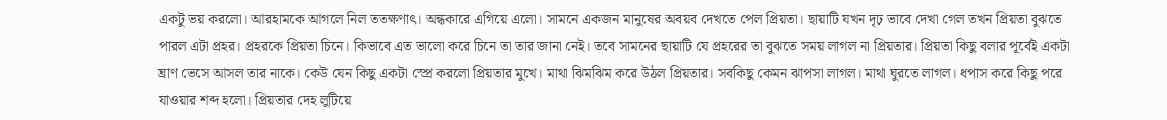একটু ভয় করলো। আরহামকে আগলে নিল ততক্ষণাৎ। অন্ধকারে এগিয়ে এলো। সামনে একজন মানুষের অবয়ব দেখতে পেল প্রিয়তা। ছায়াটি যখন দৃঢ় ভাবে দেখা গেল তখন প্রিয়তা বুঝতে পারল এটা প্রহর। প্রহরকে প্রিয়তা চিনে। কিভাবে এত ভালো করে চিনে তা তার জানা নেই। তবে সামনের ছায়াটি যে প্রহরের তা বুঝতে সময় লাগল না প্রিয়তার। প্রিয়তা কিছু বলার পূর্বেই একটা ঘ্রাণ ভেসে আসল তার নাকে। কেউ যেন কিছু একটা স্প্রে করলো প্রিয়তার মুখে। মাথা ঝিমঝিম করে উঠল প্রিয়তার। সবকিছু কেমন ঝাপসা লাগল। মাথা ঘুরতে লাগল। ধপাস করে কিছু পরে যাওয়ার শব্দ হলো। প্রিয়তার দেহ লুটিয়ে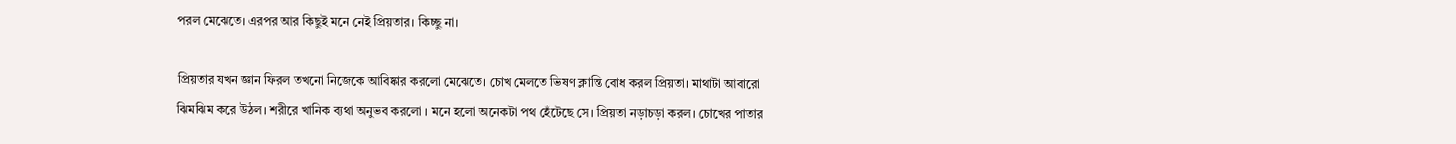পরল মেঝেতে। এরপর আর কিছুই মনে নেই প্রিয়তার। কিচ্ছু না।

প্রিয়তার যখন জ্ঞান ফিরল তখনো নিজেকে আবিষ্কার করলো মেঝেতে। চোখ মেলতে ভিষণ ক্লান্তি বোধ করল প্রিয়তা। মাথাটা আবারো ঝিমঝিম করে উঠল। শরীরে খানিক ব্যথা অনুভব করলো । মনে হলো অনেকটা পথ হেঁটেছে সে। প্রিয়তা নড়াচড়া করল। চোখের পাতার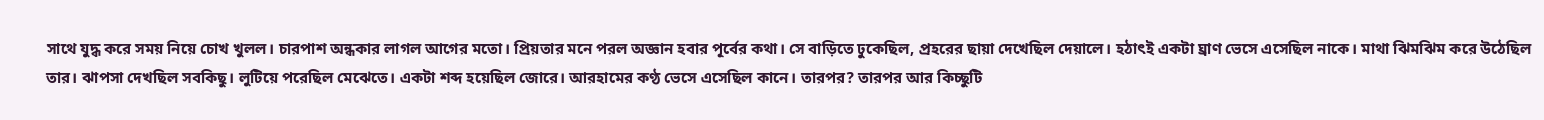সাথে যুদ্ধ করে সময় নিয়ে চোখ খুলল। চারপাশ অন্ধকার লাগল আগের মতো। প্রিয়তার মনে পরল অজ্ঞান হবার পূর্বের কথা। সে বাড়িতে ঢুকেছিল, প্রহরের ছায়া দেখেছিল দেয়ালে। হঠাৎই একটা ঘ্রাণ ভেসে এসেছিল নাকে। মাথা ঝিমঝিম করে উঠেছিল তার। ঝাপসা দেখছিল সবকিছু। লুটিয়ে পরেছিল মেঝেতে। একটা শব্দ হয়েছিল জোরে। আরহামের কণ্ঠ ভেসে এসেছিল কানে। তারপর? তারপর আর কিচ্ছুটি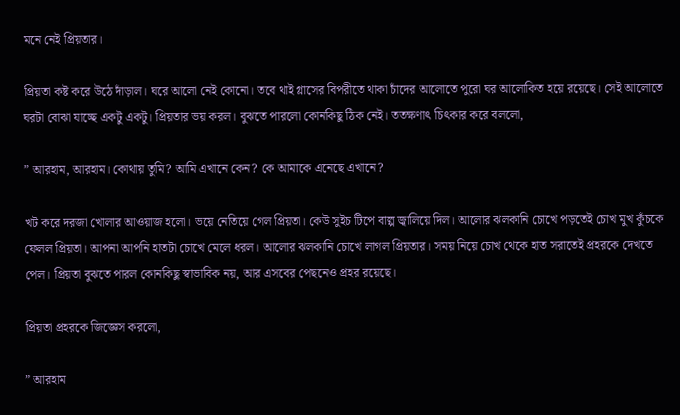মনে নেই প্রিয়তার।

প্রিয়তা কষ্ট করে উঠে দাঁড়াল। ঘরে আলো নেই কোনো। তবে থাই গ্লাসের বিপরীতে থাকা চাঁদের আলোতে পুরো ঘর আলোকিত হয়ে রয়েছে। সেই আলোতে ঘরটা বোঝা যাচ্ছে একটু একটু। প্রিয়তার ভয় করল। বুঝতে পারলো কোনকিছু ঠিক নেই। ততক্ষণাৎ চিৎকার করে বললো,

” আরহাম, আরহাম। কোথায় তুমি? আমি এখানে কেন? কে আমাকে এনেছে এখানে?

খট করে দরজা খোলার আওয়াজ হলো। ভয়ে নেতিয়ে গেল প্রিয়তা। কেউ সুইচ টিপে বাল্প জ্বালিয়ে দিল। আলোর ঝলকানি চোখে পড়তেই চোখ মুখ কুঁচকে ফেলল প্রিয়তা। আপনা আপনি হাতটা চোখে মেলে ধরল। আলোর ঝলকানি চোখে লাগল প্রিয়তার। সময় নিয়ে চোখ থেকে হাত সরাতেই প্রহরকে দেখতে পেল। প্রিয়তা বুঝতে পারল কোনকিছু স্বাভাবিক নয়, আর এসবের পেছনেও প্রহর রয়েছে।

প্রিয়তা প্রহরকে জিজ্ঞেস করলো,

” আরহাম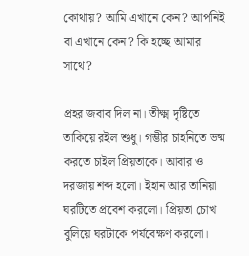কোথায়? আমি এখানে কেন? আপনিই বা এখানে কেন? কি হচ্ছে আমার সাথে?

প্রহর জবাব দিল না। তীক্ষ্ম দৃষ্টিতে তাকিয়ে রইল শুধু। গম্ভীর চাহনিতে ভষ্ম করতে চাইল প্রিয়তাকে। আবার ও দরজায় শব্দ হলো। ইহান আর তানিয়া ঘরটিতে প্রবেশ করলো। প্রিয়তা চোখ বুলিয়ে ঘরটাকে পর্যবেক্ষণ করলো।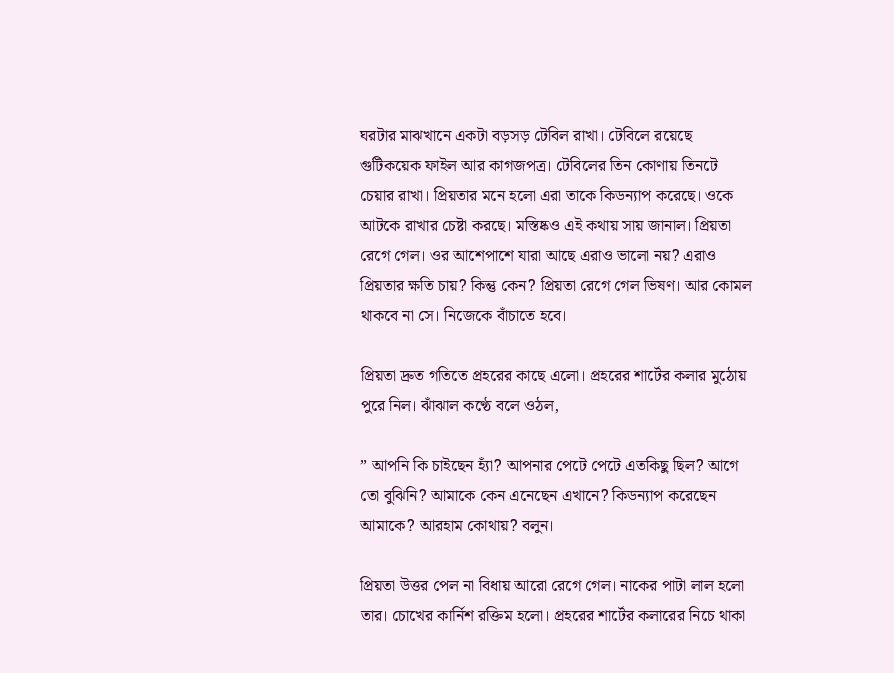ঘরটার মাঝখানে একটা বড়সড় টেবিল রাখা। টেবিলে রয়েছে গুটিকয়েক ফাইল আর কাগজপত্র। টেবিলের তিন কোণায় তিনটে চেয়ার রাখা। প্রিয়তার মনে হলো এরা তাকে কিডন্যাপ করেছে। ওকে আটকে রাখার চেষ্টা করছে। মস্তিষ্কও এই কথায় সায় জানাল। প্রিয়তা রেগে গেল। ওর আশেপাশে যারা আছে এরাও ভালো নয়? এরাও প্রিয়তার ক্ষতি চায়? কিন্তু কেন? প্রিয়তা রেগে গেল ভিষণ। আর কোমল থাকবে না সে। নিজেকে বাঁচাতে হবে।

প্রিয়তা দ্রুত গতিতে প্রহরের কাছে এলো। প্রহরের শার্টের কলার মুঠোয় পুরে নিল। ঝাঁঝাল কণ্ঠে বলে ওঠল,

” আপনি কি চাইছেন হ্যাঁ? আপনার পেটে পেটে এতকিছু ছিল? আগে তো বুঝিনি? আমাকে কেন এনেছেন এখানে? কিডন্যাপ করেছেন আমাকে? আরহাম কোথায়? বলুন।

প্রিয়তা উত্তর পেল না বিধায় আরো রেগে গেল। নাকের পাটা লাল হলো তার। চোখের কার্নিশ রক্তিম হলো। প্রহরের শার্টের কলারের নিচে থাকা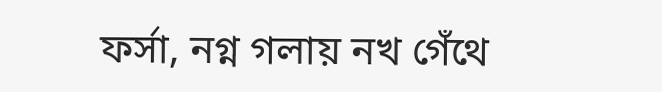ফর্সা, নগ্ন গলায় নখ গেঁথে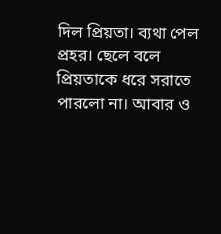দিল প্রিয়তা। ব্যথা পেল প্রহর। ছেলে বলে প্রিয়তাকে ধরে সরাতে পারলো না। আবার ও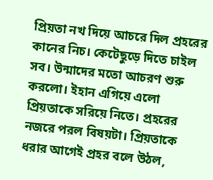প্রিয়তা নখ দিয়ে আচরে দিল প্রহরের কানের নিচ। কেটেছুড়ে দিতে চাইল সব। উন্মাদের মতো আচরণ শুরু করলো। ইহান এগিয়ে এলো প্রিয়তাকে সরিয়ে নিতে। প্রহরের নজরে পরল বিষয়টা। প্রিয়তাকে ধরার আগেই প্রহর বলে উঠল,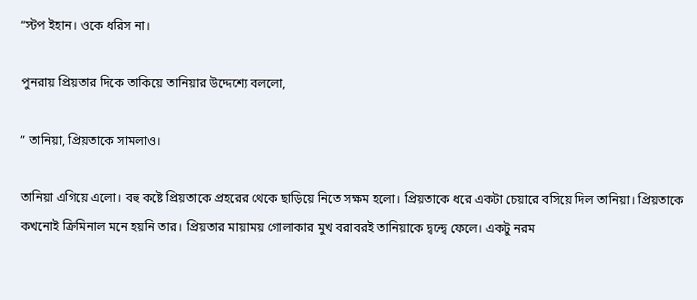“স্টপ ইহান। ওকে ধরিস না।

পুনরায় প্রিয়তার দিকে তাকিয়ে তানিয়ার উদ্দেশ্যে বললো,

” তানিয়া, প্রিয়তাকে সামলাও।

তানিয়া এগিয়ে এলো। বহু কষ্টে প্রিয়তাকে প্রহরের থেকে ছাড়িয়ে নিতে সক্ষম হলো। প্রিয়তাকে ধরে একটা চেয়ারে বসিয়ে দিল তানিয়া। প্রিয়তাকে কখনোই ক্রিমিনাল মনে হয়নি তার। প্রিয়তার মায়াময় গোলাকার মুখ বরাবরই তানিয়াকে দ্বন্দ্বে ফেলে। একটু নরম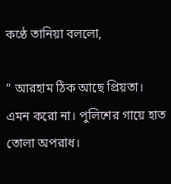কণ্ঠে তানিয়া বললো,

” আরহাম ঠিক আছে প্রিয়তা। এমন করো না। পুলিশের গায়ে হাত তোলা অপরাধ।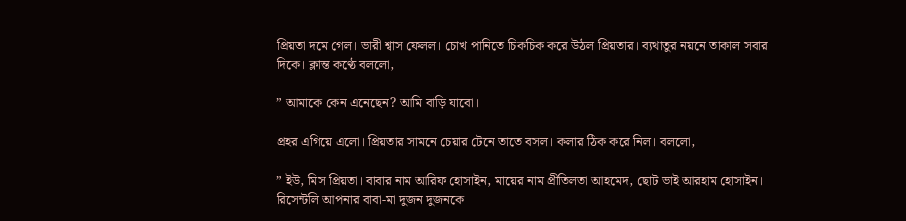প্রিয়তা দমে গেল। ভারী শ্বাস ফেলল। চোখ পানিতে চিকচিক করে উঠল প্রিয়তার। ব্যথাতুর নয়নে তাকাল সবার দিকে। ক্লান্ত কণ্ঠে বললো,

” আমাকে কেন এনেছেন? আমি বাড়ি যাবো।

প্রহর এগিয়ে এলো। প্রিয়তার সামনে চেয়ার টেনে তাতে বসল। কলার ঠিক করে নিল। বললো,

” ইউ, মিস প্রিয়তা। বাবার নাম আরিফ হোসাইন, মায়ের নাম প্রীতিলতা আহমেদ, ছোট ভাই আরহাম হোসাইন। রিসেন্টলি আপনার বাবা-মা দুজন দুজনকে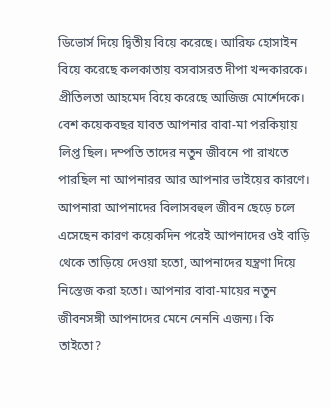ডিভোর্স দিয়ে দ্বিতীয় বিয়ে করেছে। আরিফ হোসাইন বিয়ে করেছে কলকাতায় বসবাসরত দীপা খন্দকারকে। প্রীতিলতা আহমেদ বিয়ে করেছে আজিজ মোর্শেদকে। বেশ কয়েকবছর যাবত আপনার বাবা-মা পরকিয়ায় লিপ্ত ছিল। দম্পতি তাদের নতুন জীবনে পা রাখতে পারছিল না আপনারর আর আপনার ভাইয়ের কারণে। আপনারা আপনাদের বিলাসবহুল জীবন ছেড়ে চলে এসেছেন কারণ কয়েকদিন পরেই আপনাদের ওই বাড়ি থেকে তাড়িয়ে দেওয়া হতো, আপনাদের যন্ত্রণা দিয়ে নিস্তেজ করা হতো। আপনার বাবা-মায়ের নতুন জীবনসঙ্গী আপনাদের মেনে নেননি এজন্য। কি তাইতো?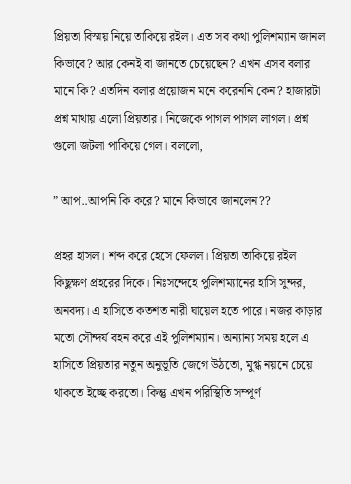প্রিয়তা বিস্ময় নিয়ে তাকিয়ে রইল। এত সব কথা পুলিশম্যান জানল কিভাবে? আর কেনই বা জানতে চেয়েছেন? এখন এসব বলার মানে কি? এতদিন বলার প্রয়োজন মনে করেননি কেন? হাজারটা প্রশ্ন মাথায় এলো প্রিয়তার। নিজেকে পাগল পাগল লাগল। প্রশ্ন গুলো জটলা পাকিয়ে গেল। বললো,

” আপ..আপনি কি করে? মানে কিভাবে জানলেন??

প্রহর হাসল। শব্দ করে হেসে ফেলল। প্রিয়তা তাকিয়ে রইল কিছুক্ষণ প্রহরের দিকে। নিঃসন্দেহে পুলিশম্যানের হাসি সুন্দর, অনবদ্য। এ হাসিতে কতশত নারী ঘায়েল হতে পারে। নজর কাড়ার মতো সৌন্দর্য বহন করে এই পুলিশম্যান। অন্যান্য সময় হলে এ হাসিতে প্রিয়তার নতুন অনুভূতি জেগে উঠতো, মুগ্ধ নয়নে চেয়ে থাকতে ইচ্ছে করতো। কিন্তু এখন পরিস্থিতি সম্পূর্ণ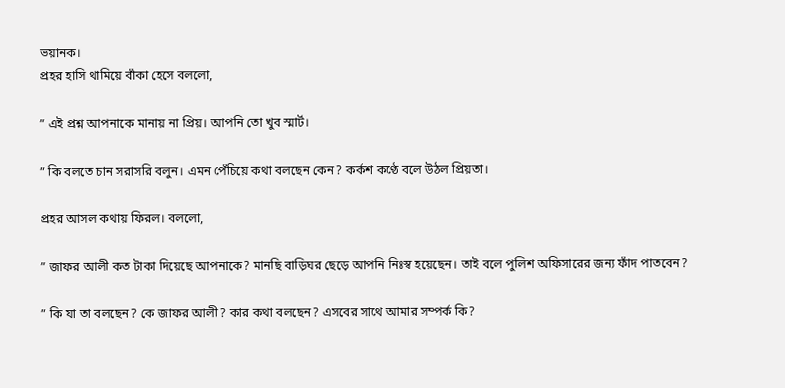ভয়ানক।
প্রহর হাসি থামিয়ে বাঁকা হেসে বললো,

” এই প্রশ্ন আপনাকে মানায় না প্রিয়। আপনি তো খুব স্মার্ট।

” কি বলতে চান সরাসরি বলুন। এমন পেঁচিয়ে কথা বলছেন কেন? কর্কশ কণ্ঠে বলে উঠল প্রিয়তা।

প্রহর আসল কথায় ফিরল। বললো,

” জাফর আলী কত টাকা দিয়েছে আপনাকে? মানছি বাড়িঘর ছেড়ে আপনি নিঃস্ব হয়েছেন। তাই বলে পুলিশ অফিসারের জন্য ফাঁদ পাতবেন?

” কি যা তা বলছেন? কে জাফর আলী? কার কথা বলছেন? এসবের সাথে আমার সম্পর্ক কি?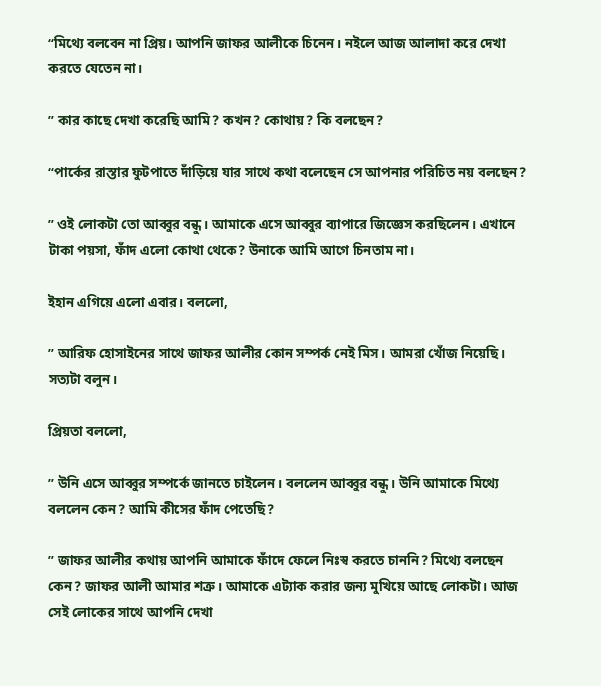“মিথ্যে বলবেন না প্রিয়। আপনি জাফর আলীকে চিনেন। নইলে আজ আলাদা করে দেখা করতে যেতেন না।

” কার কাছে দেখা করেছি আমি? কখন? কোথায়? কি বলছেন?

“পার্কের রাস্তার ফুটপাতে দাঁড়িয়ে যার সাথে কথা বলেছেন সে আপনার পরিচিত নয় বলছেন?

” ওই লোকটা তো আব্বুর বন্ধু। আমাকে এসে আব্বুর ব্যাপারে জিজ্ঞেস করছিলেন। এখানে টাকা পয়সা, ফাঁদ এলো কোথা থেকে? উনাকে আমি আগে চিনতাম না।

ইহান এগিয়ে এলো এবার। বললো,

” আরিফ হোসাইনের সাথে জাফর আলীর কোন সম্পর্ক নেই মিস। আমরা খোঁজ নিয়েছি। সত্যটা বলুন।

প্রিয়তা বললো,

” উনি এসে আব্বুর সম্পর্কে জানতে চাইলেন। বললেন আব্বুর বন্ধু। উনি আমাকে মিথ্যে বললেন কেন? আমি কীসের ফাঁদ পেতেছি?

” জাফর আলীর কথায় আপনি আমাকে ফাঁদে ফেলে নিঃস্ব করতে চাননি? মিথ্যে বলছেন কেন? জাফর আলী আমার শত্রু। আমাকে এট্যাক করার জন্য মুখিয়ে আছে লোকটা। আজ সেই লোকের সাথে আপনি দেখা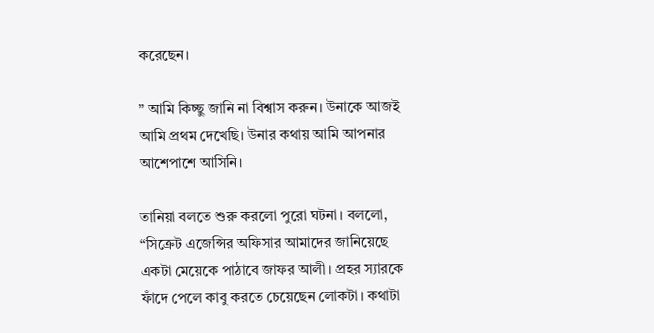করেছেন।

” আমি কিচ্ছু জানি না বিশ্বাস করুন। উনাকে আজই আমি প্রথম দেখেছি। উনার কথায় আমি আপনার আশেপাশে আসিনি।

তানিয়া বলতে শুরু করলো পুরো ঘটনা। বললো,
“সিক্রেট এজেন্সির অফিসার আমাদের জানিয়েছে একটা মেয়েকে পাঠাবে জাফর আলী। প্রহর স্যারকে ফাঁদে পেলে কাবু করতে চেয়েছেন লোকটা। কথাটা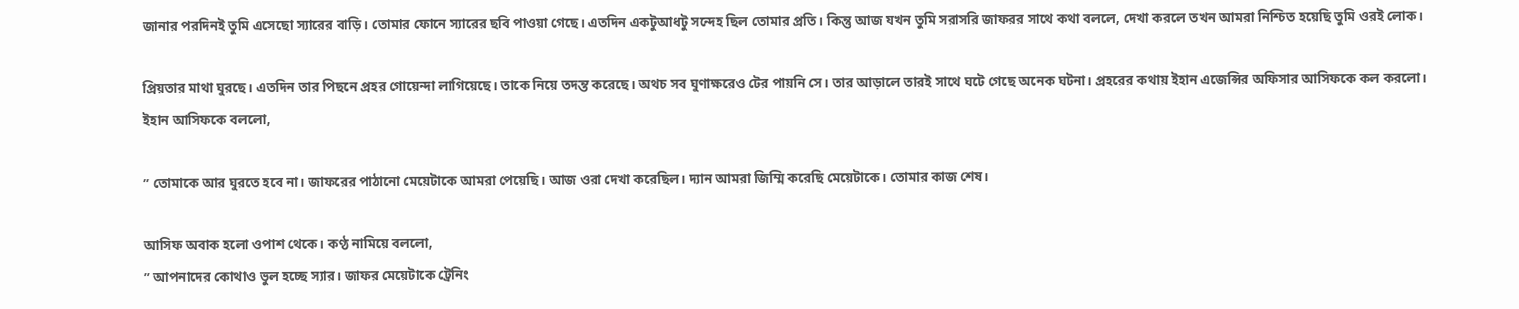জানার পরদিনই তুমি এসেছো স্যারের বাড়ি। তোমার ফোনে স্যারের ছবি পাওয়া গেছে। এতদিন একটুআধটু সন্দেহ ছিল তোমার প্রতি। কিন্তু আজ যখন তুমি সরাসরি জাফরর সাথে কথা বললে, দেখা করলে তখন আমরা নিশ্চিত হয়েছি তুমি ওরই লোক।

প্রিয়তার মাথা ঘুরছে। এতদিন তার পিছনে প্রহর গোয়েন্দা লাগিয়েছে। তাকে নিয়ে তদন্ত করেছে। অথচ সব ঘুণাক্ষরেও টের পায়নি সে। তার আড়ালে তারই সাথে ঘটে গেছে অনেক ঘটনা। প্রহরের কথায় ইহান এজেন্সির অফিসার আসিফকে কল করলো। ইহান আসিফকে বললো,

” তোমাকে আর ঘুরতে হবে না। জাফরের পাঠানো মেয়েটাকে আমরা পেয়েছি। আজ ওরা দেখা করেছিল। দ্যান আমরা জিম্মি করেছি মেয়েটাকে। তোমার কাজ শেষ।

আসিফ অবাক হলো ওপাশ থেকে। কণ্ঠ নামিয়ে বললো,
” আপনাদের কোথাও ভুল হচ্ছে স্যার। জাফর মেয়েটাকে ট্রেনিং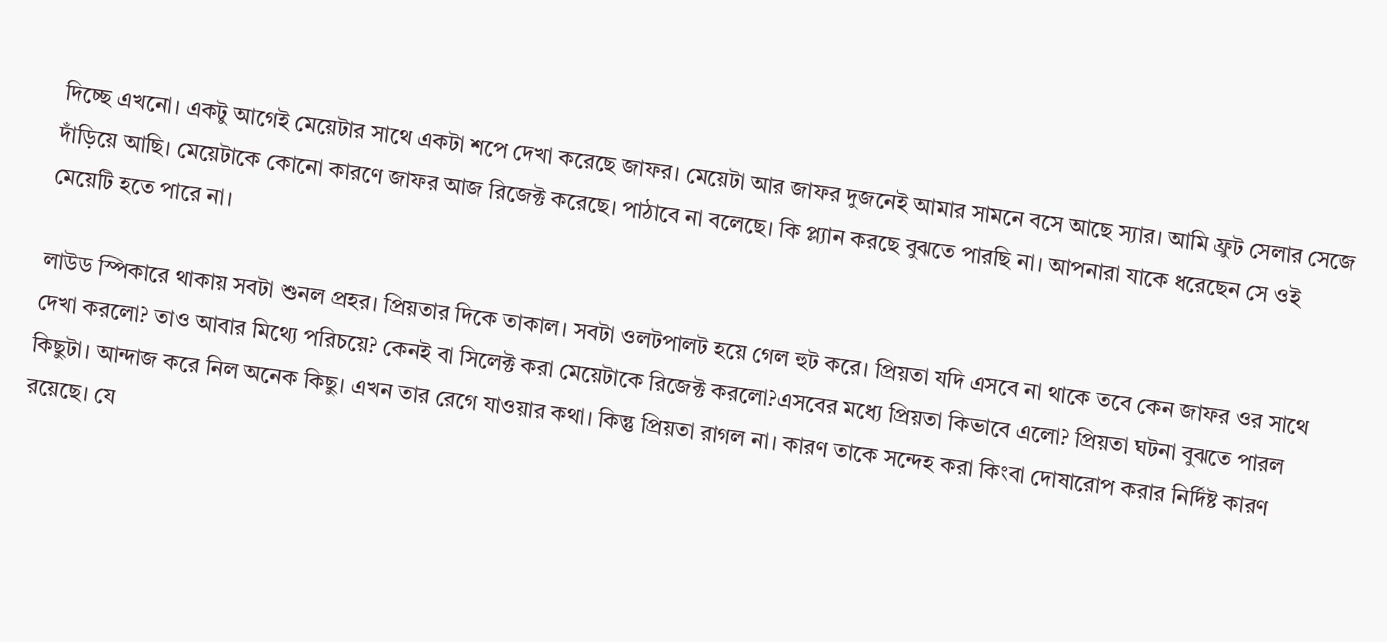দিচ্ছে এখনো। একটু আগেই মেয়েটার সাথে একটা শপে দেখা করেছে জাফর। মেয়েটা আর জাফর দুজনেই আমার সামনে বসে আছে স্যার। আমি ফ্রুট সেলার সেজে দাঁড়িয়ে আছি। মেয়েটাকে কোনো কারণে জাফর আজ রিজেক্ট করেছে। পাঠাবে না বলেছে। কি প্ল্যান করছে বুঝতে পারছি না। আপনারা যাকে ধরেছেন সে ওই মেয়েটি হতে পারে না।

লাউড স্পিকারে থাকায় সবটা শুনল প্রহর। প্রিয়তার দিকে তাকাল। সবটা ওলটপালট হয়ে গেল হুট করে। প্রিয়তা যদি এসবে না থাকে তবে কেন জাফর ওর সাথে দেখা করলো? তাও আবার মিথ্যে পরিচয়ে? কেনই বা সিলেক্ট করা মেয়েটাকে রিজেক্ট করলো?এসবের মধ্যে প্রিয়তা কিভাবে এলো? প্রিয়তা ঘটনা বুঝতে পারল কিছুটা। আন্দাজ করে নিল অনেক কিছু। এখন তার রেগে যাওয়ার কথা। কিন্তু প্রিয়তা রাগল না। কারণ তাকে সন্দেহ করা কিংবা দোষারোপ করার নির্দিষ্ট কারণ রয়েছে। যে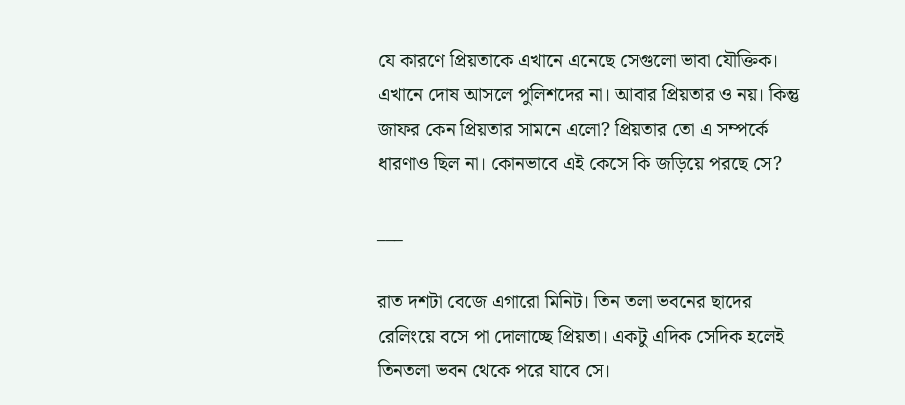যে কারণে প্রিয়তাকে এখানে এনেছে সেগুলো ভাবা যৌক্তিক। এখানে দোষ আসলে পুলিশদের না। আবার প্রিয়তার ও নয়। কিন্তু জাফর কেন প্রিয়তার সামনে এলো? প্রিয়তার তো এ সম্পর্কে ধারণাও ছিল না। কোনভাবে এই কেসে কি জড়িয়ে পরছে সে?

___

রাত দশটা বেজে এগারো মিনিট। তিন তলা ভবনের ছাদের রেলিংয়ে বসে পা দোলাচ্ছে প্রিয়তা। একটু এদিক সেদিক হলেই তিনতলা ভবন থেকে পরে যাবে সে।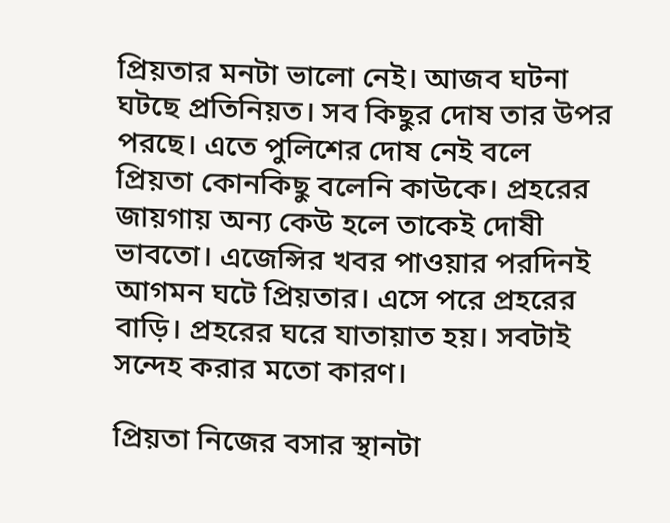প্রিয়তার মনটা ভালো নেই। আজব ঘটনা ঘটছে প্রতিনিয়ত। সব কিছুর দোষ তার উপর পরছে। এতে পুলিশের দোষ নেই বলে প্রিয়তা কোনকিছু বলেনি কাউকে। প্রহরের জায়গায় অন্য কেউ হলে তাকেই দোষী ভাবতো। এজেন্সির খবর পাওয়ার পরদিনই আগমন ঘটে প্রিয়তার। এসে পরে প্রহরের বাড়ি। প্রহরের ঘরে যাতায়াত হয়। সবটাই সন্দেহ করার মতো কারণ।

প্রিয়তা নিজের বসার স্থানটা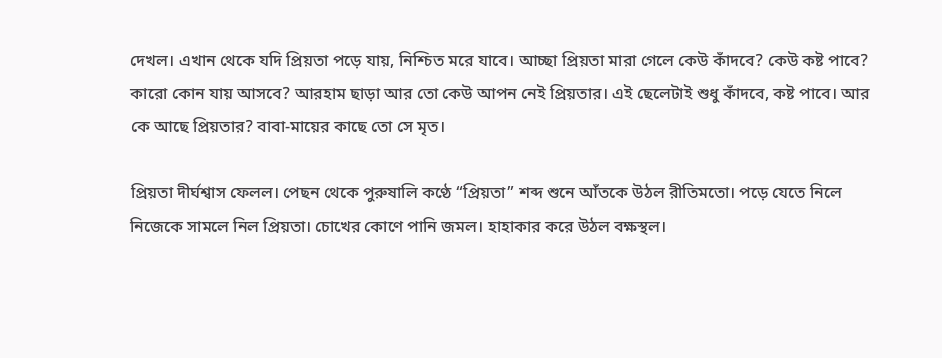দেখল। এখান থেকে যদি প্রিয়তা পড়ে যায়, নিশ্চিত মরে যাবে। আচ্ছা প্রিয়তা মারা গেলে কেউ কাঁদবে? কেউ কষ্ট পাবে? কারো কোন যায় আসবে? আরহাম ছাড়া আর তো কেউ আপন নেই প্রিয়তার। এই ছেলেটাই শুধু কাঁদবে, কষ্ট পাবে। আর কে আছে প্রিয়তার? বাবা-মায়ের কাছে তো সে মৃত।

প্রিয়তা দীর্ঘশ্বাস ফেলল। পেছন থেকে পুরুষালি কণ্ঠে “প্রিয়তা” শব্দ শুনে আঁতকে উঠল রীতিমতো। পড়ে যেতে নিলে নিজেকে সামলে নিল প্রিয়তা। চোখের কোণে পানি জমল। হাহাকার করে উঠল বক্ষস্থল।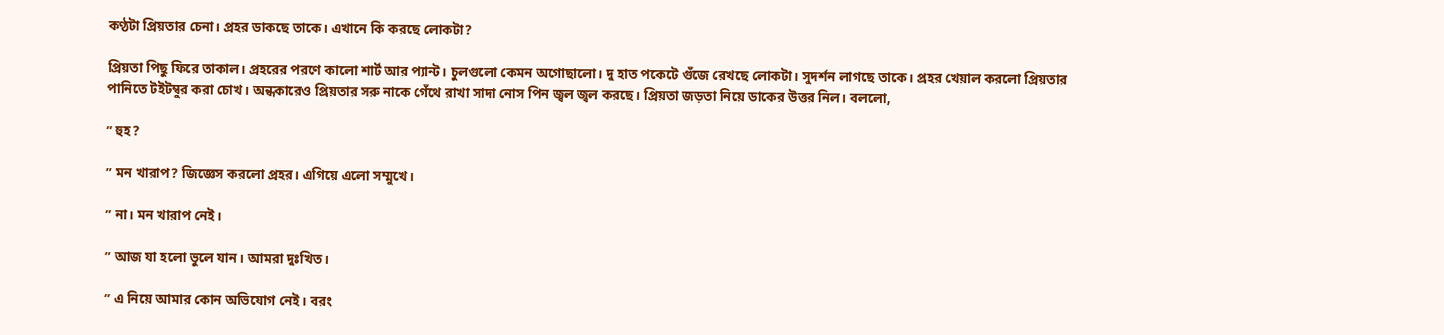কণ্ঠটা প্রিয়তার চেনা। প্রহর ডাকছে তাকে। এখানে কি করছে লোকটা?

প্রিয়তা পিছু ফিরে তাকাল। প্রহরের পরণে কালো শার্ট আর প্যান্ট। চুলগুলো কেমন অগোছালো। দু হাত পকেটে গুঁজে রেখছে লোকটা। সুদর্শন লাগছে তাকে। প্রহর খেয়াল করলো প্রিয়তার পানিতে টইটম্বুর করা চোখ। অন্ধকারেও প্রিয়তার সরু নাকে গেঁথে রাখা সাদা নোস পিন জ্বল জ্বল করছে। প্রিয়তা জড়তা নিয়ে ডাকের উত্তর নিল। বললো,

” হুহ?

” মন খারাপ? জিজ্ঞেস করলো প্রহর। এগিয়ে এলো সম্মুখে।

” না। মন খারাপ নেই।

” আজ যা হলো ভুলে যান। আমরা দুঃখিত।

” এ নিয়ে আমার কোন অভিযোগ নেই। বরং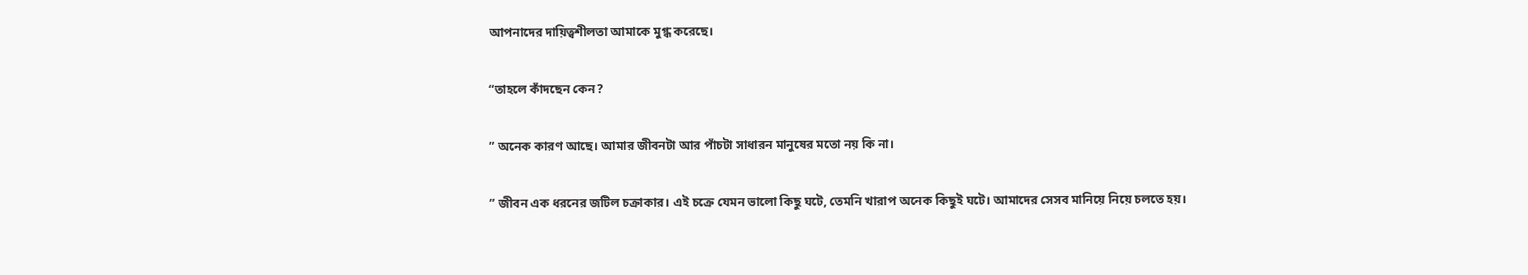আপনাদের দায়িত্বশীলতা আমাকে মুগ্ধ করেছে।

“তাহলে কাঁদছেন কেন?

” অনেক কারণ আছে। আমার জীবনটা আর পাঁচটা সাধারন মানুষের মতো নয় কি না।

” জীবন এক ধরনের জটিল চক্রাকার। এই চক্রে যেমন ভালো কিছু ঘটে, তেমনি খারাপ অনেক কিছুই ঘটে। আমাদের সেসব মানিয়ে নিয়ে চলতে হয়।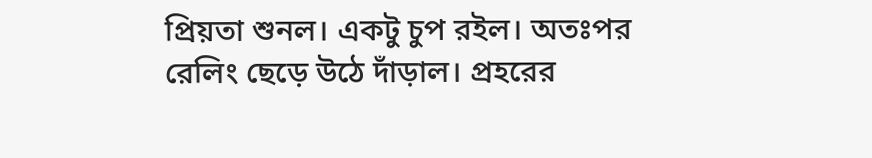প্রিয়তা শুনল। একটু চুপ রইল। অতঃপর রেলিং ছেড়ে উঠে দাঁড়াল। প্রহরের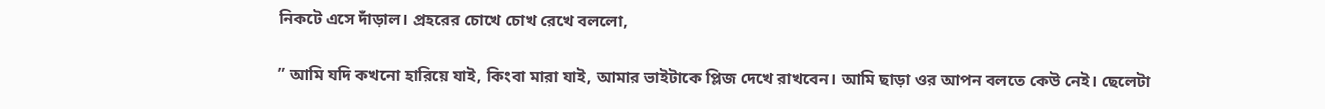নিকটে এসে দাঁড়াল। প্রহরের চোখে চোখ রেখে বললো,

” আমি যদি কখনো হারিয়ে যাই, কিংবা মারা যাই, আমার ভাইটাকে প্লিজ দেখে রাখবেন। আমি ছাড়া ওর আপন বলতে কেউ নেই। ছেলেটা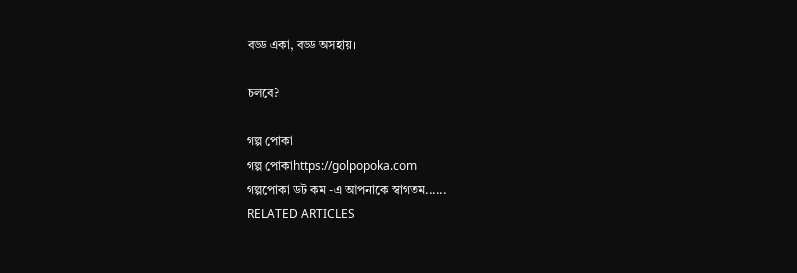বড্ড একা, বড্ড অসহায়।

চলবে?

গল্প পোকা
গল্প পোকাhttps://golpopoka.com
গল্পপোকা ডট কম -এ আপনাকে স্বাগতম......
RELATED ARTICLES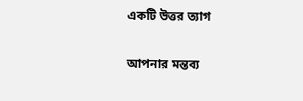একটি উত্তর ত্যাগ

আপনার মন্তব্য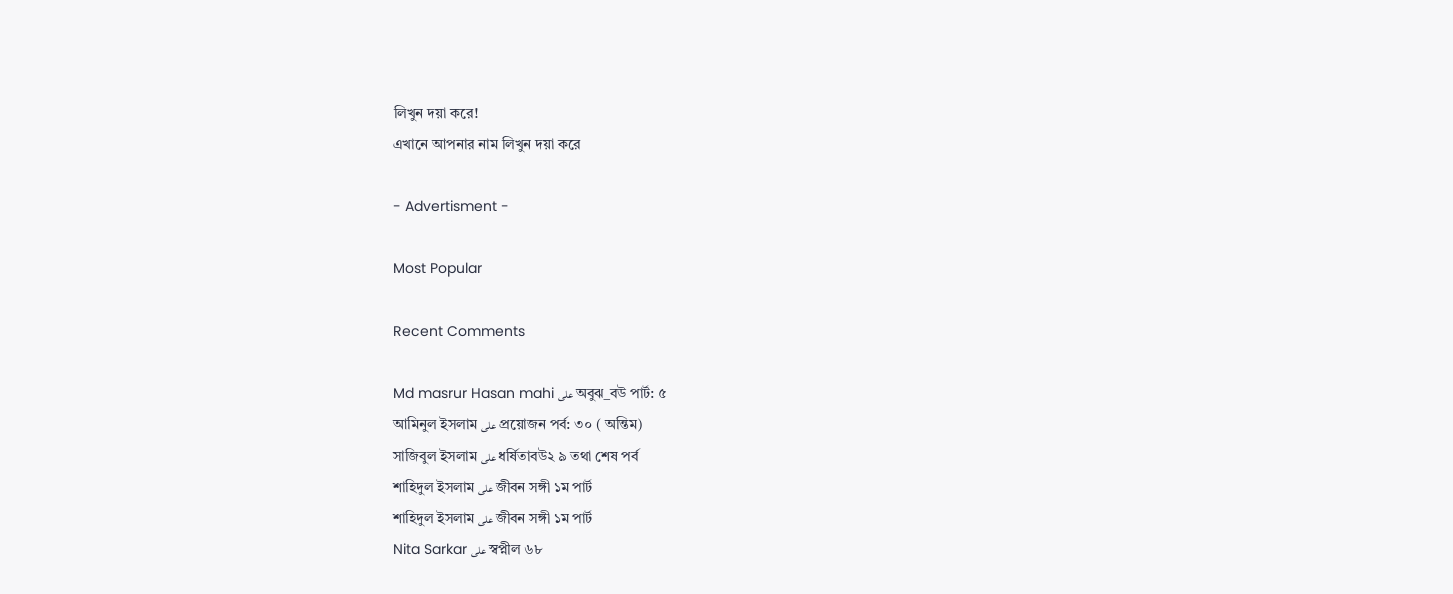লিখুন দয়া করে!
এখানে আপনার নাম লিখুন দয়া করে

- Advertisment -

Most Popular

Recent Comments

Md masrur Hasan mahi على অবুঝ_বউ পার্ট: ৫
আমিনুল ইসলাম على প্রয়োজন পর্ব: ৩০ ( অন্তিম)
সাজিবুল ইসলাম على ধর্ষিতাবউ২ ৯ তথা শেষ পর্ব
শাহিদুল ইসলাম على জীবন সঙ্গী ১ম পার্ট
শাহিদুল ইসলাম على জীবন সঙ্গী ১ম পার্ট
Nita Sarkar على স্বপ্নীল ৬৮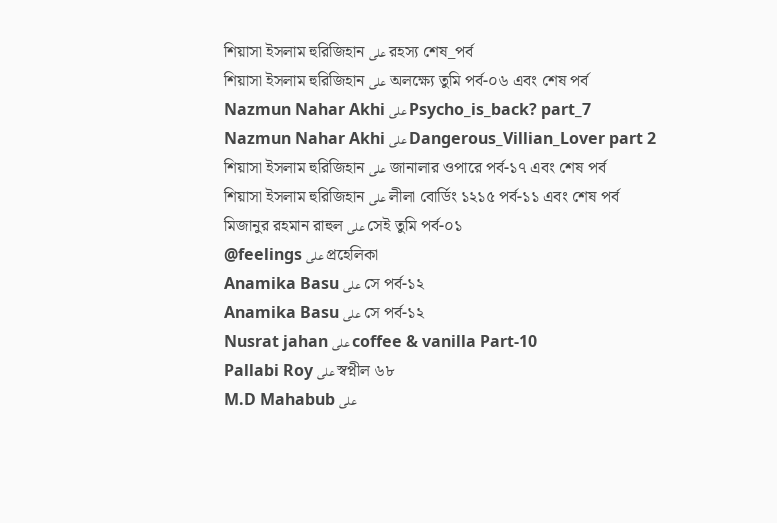শিয়াসা ইসলাম হুরিজিহান على রহস্য শেষ_পর্ব
শিয়াসা ইসলাম হুরিজিহান على অলক্ষ্যে তুমি পর্ব-০৬ এবং শেষ পর্ব
Nazmun Nahar Akhi على Psycho_is_back? part_7
Nazmun Nahar Akhi على Dangerous_Villian_Lover part 2
শিয়াসা ইসলাম হুরিজিহান على জানালার ওপারে পর্ব-১৭ এবং শেষ পর্ব
শিয়াসা ইসলাম হুরিজিহান على লীলা বোর্ডিং ১২১৫ পর্ব-১১ এবং শেষ পর্ব
মিজানুর রহমান রাহুল على সেই তুমি পর্ব-০১
@feelings على প্রহেলিকা
Anamika Basu على সে পর্ব-১২
Anamika Basu على সে পর্ব-১২
Nusrat jahan على coffee & vanilla Part-10
Pallabi Roy على স্বপ্নীল ৬৮
M.D Mahabub على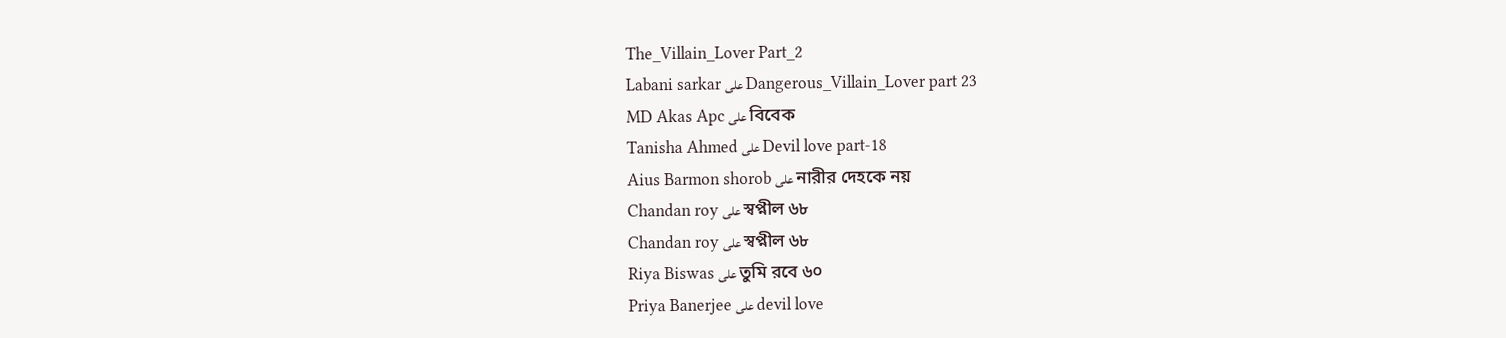The_Villain_Lover Part_2
Labani sarkar على Dangerous_Villain_Lover part 23
MD Akas Apc على বিবেক
Tanisha Ahmed على Devil love part-18
Aius Barmon shorob على নারীর দেহকে নয়
Chandan roy على স্বপ্নীল ৬৮
Chandan roy على স্বপ্নীল ৬৮
Riya Biswas على তুমি রবে ৬০
Priya Banerjee على devil love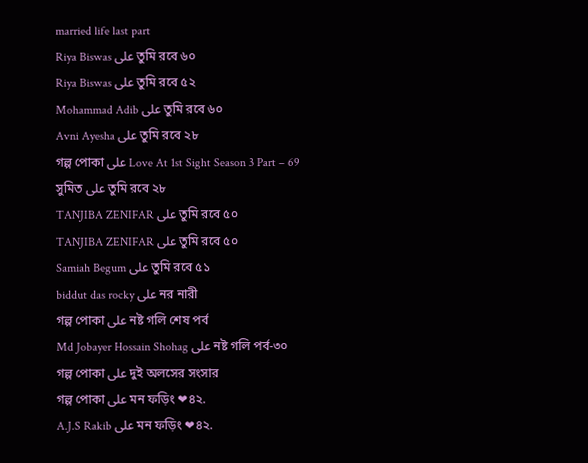married life last part
Riya Biswas على তুমি রবে ৬০
Riya Biswas على তুমি রবে ৫২
Mohammad Adib على তুমি রবে ৬০
Avni Ayesha على তুমি রবে ২৮
গল্প পোকা على Love At 1st Sight Season 3 Part – 69
সুমিত على তুমি রবে ২৮
TANJIBA ZENIFAR على তুমি রবে ৫০
TANJIBA ZENIFAR على তুমি রবে ৫০
Samiah Begum على তুমি রবে ৫১
biddut das rocky على নর নারী
গল্প পোকা على নষ্ট গলি শেষ পর্ব
Md Jobayer Hossain Shohag على নষ্ট গলি পর্ব-৩০
গল্প পোকা على দুই অলসের সংসার
গল্প পোকা على মন ফড়িং ❤৪২.
A.J.S Rakib على মন ফড়িং ❤৪২.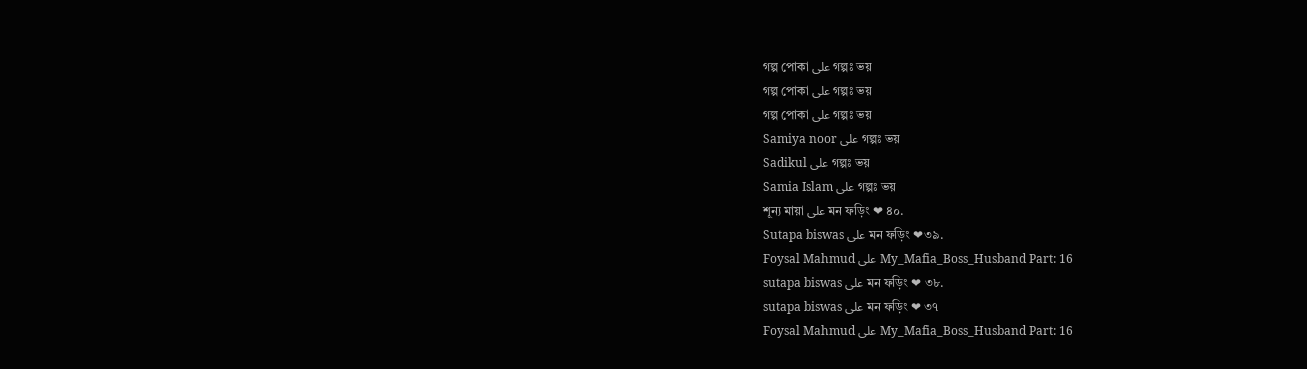গল্প পোকা على গল্পঃ ভয়
গল্প পোকা على গল্পঃ ভয়
গল্প পোকা على গল্পঃ ভয়
Samiya noor على গল্পঃ ভয়
Sadikul على গল্পঃ ভয়
Samia Islam على গল্পঃ ভয়
শূন্য মায়া على মন ফড়িং ❤ ৪০.
Sutapa biswas على মন ফড়িং ❤৩৯.
Foysal Mahmud على My_Mafia_Boss_Husband Part: 16
sutapa biswas على মন ফড়িং ❤ ৩৮.
sutapa biswas على মন ফড়িং ❤ ৩৭
Foysal Mahmud على My_Mafia_Boss_Husband Part: 16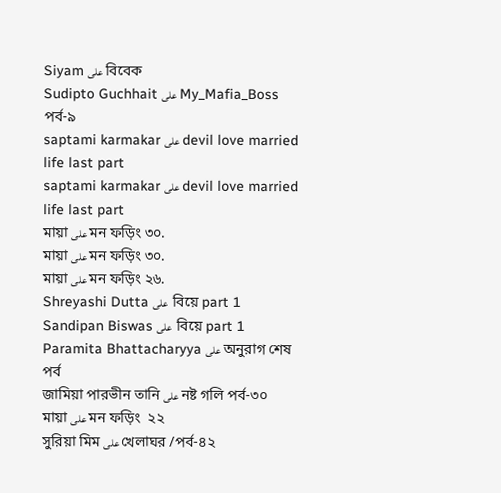Siyam على বিবেক
Sudipto Guchhait على My_Mafia_Boss পর্ব-৯
saptami karmakar على devil love married life last part
saptami karmakar على devil love married life last part
মায়া على মন ফড়িং ৩০.
মায়া على মন ফড়িং ৩০.
মায়া على মন ফড়িং ২৬.
Shreyashi Dutta على  বিয়ে part 1
Sandipan Biswas على  বিয়ে part 1
Paramita Bhattacharyya على অনুরাগ শেষ পর্ব
জামিয়া পারভীন তানি على নষ্ট গলি পর্ব-৩০
মায়া على মন ফড়িং  ২২
সুরিয়া মিম على খেলাঘর /পর্ব-৪২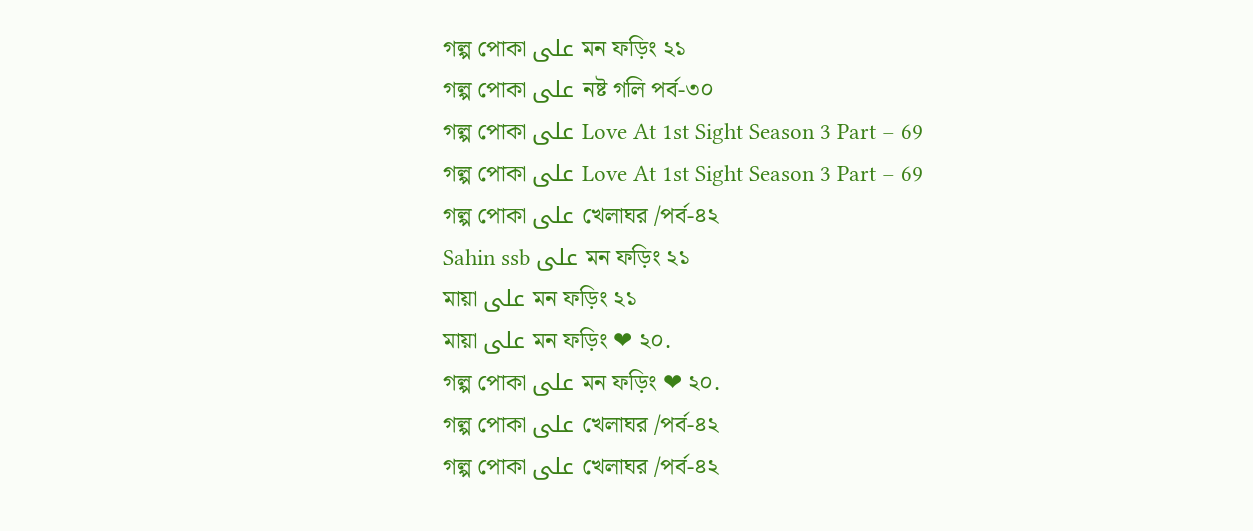গল্প পোকা على মন ফড়িং ২১
গল্প পোকা على নষ্ট গলি পর্ব-৩০
গল্প পোকা على Love At 1st Sight Season 3 Part – 69
গল্প পোকা على Love At 1st Sight Season 3 Part – 69
গল্প পোকা على খেলাঘর /পর্ব-৪২
Sahin ssb على মন ফড়িং ২১
মায়া على মন ফড়িং ২১
মায়া على মন ফড়িং ❤ ২০.
গল্প পোকা على মন ফড়িং ❤ ২০.
গল্প পোকা على খেলাঘর /পর্ব-৪২
গল্প পোকা على খেলাঘর /পর্ব-৪২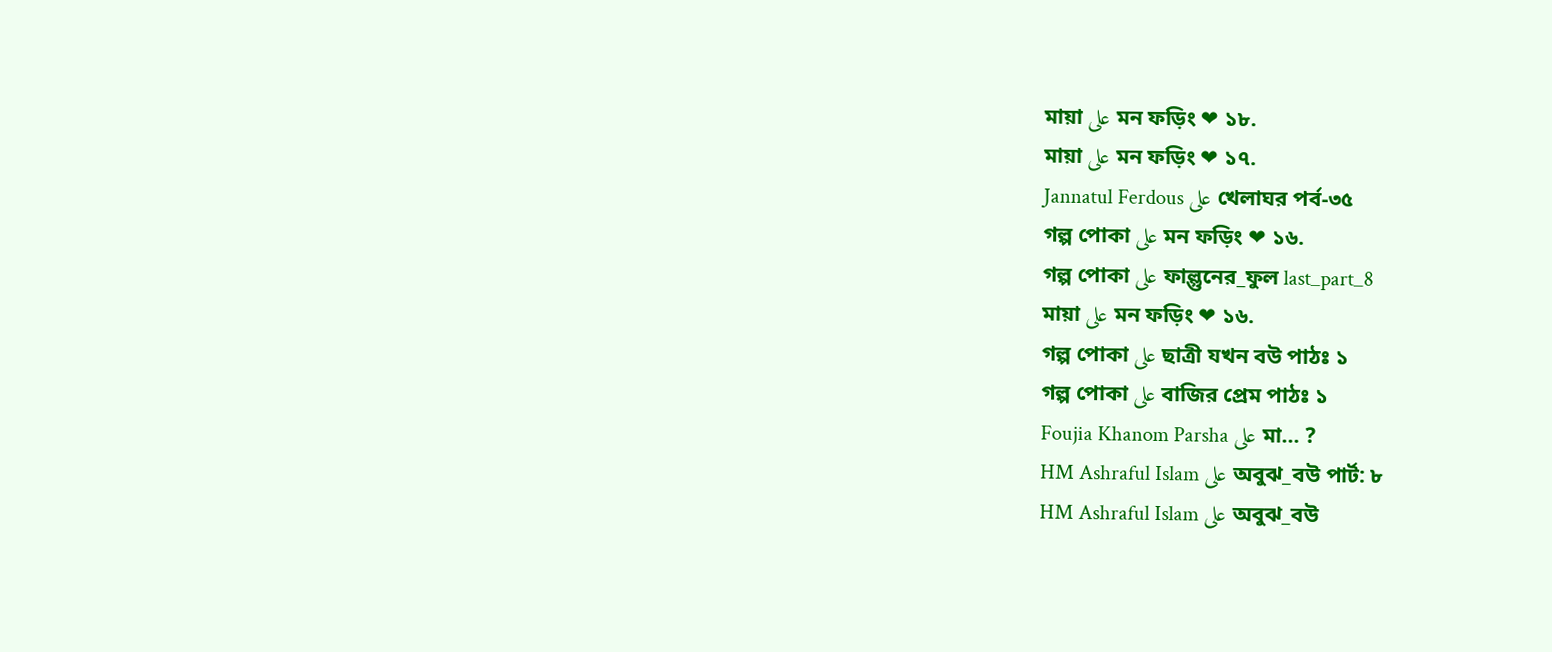মায়া على মন ফড়িং ❤ ১৮.
মায়া على মন ফড়িং ❤ ১৭.
Jannatul Ferdous على খেলাঘর পর্ব-৩৫
গল্প পোকা على মন ফড়িং ❤ ১৬.
গল্প পোকা على ফাল্গুনের_ফুল last_part_8
মায়া على মন ফড়িং ❤ ১৬.
গল্প পোকা على ছাত্রী যখন বউ পাঠঃ ১
গল্প পোকা على বাজির প্রেম পাঠঃ ১
Foujia Khanom Parsha على মা… ?
HM Ashraful Islam على অবুঝ_বউ পার্ট: ৮
HM Ashraful Islam على অবুঝ_বউ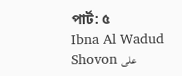পার্ট: ৫
Ibna Al Wadud Shovon على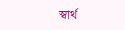স্বার্থ